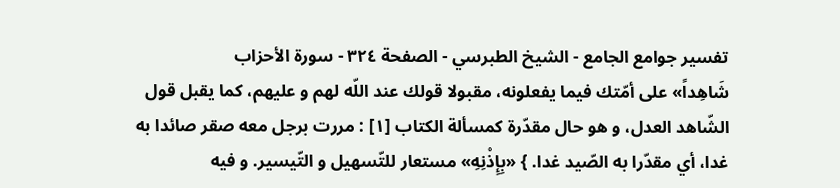تفسير جوامع الجامع - الشيخ الطبرسي - الصفحة ٣٢٤ - سورة الأحزاب
شَاهِداً» على أمّتك فيما يفعلونه، مقبولا قولك عند اللّه لهم و عليهم، كما يقبل قول الشّاهد العدل، و هو حال مقدّرة كمسألة الكتاب [١] : مررت برجل معه صقر صائدا به غدا، أي مقدّرا به الصّيد غدا. } «بِإِذْنِهِ» مستعار للتّسهيل و التّيسير. و فيه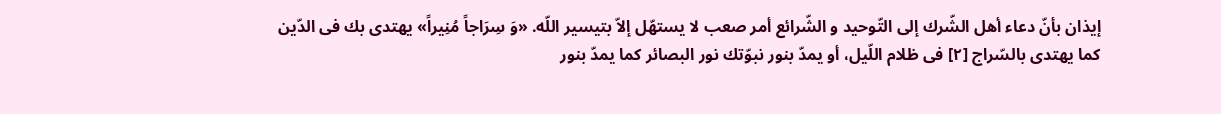إيذان بأنّ دعاء أهل الشّرك إلى التّوحيد و الشّرائع أمر صعب لا يستهّل إلاّ بتيسير اللّه. «وَ سِرَاجاً مُنِيراً» يهتدى بك فى الدّين كما يهتدى بالسّراج [٢] فى ظلام اللّيل، أو يمدّ بنور نبوّتك نور البصائر كما يمدّ بنور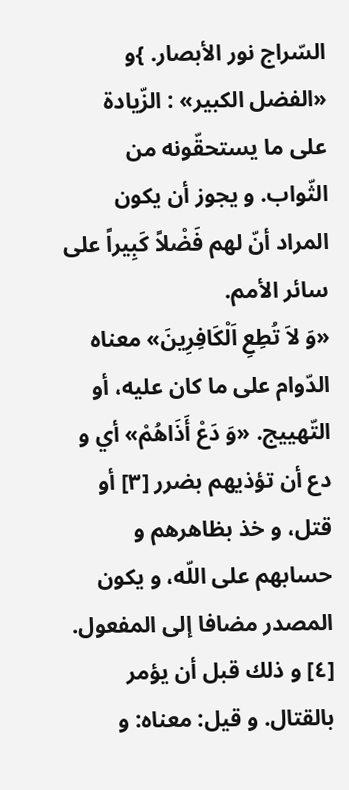السّراج نور الأبصار. }و «الفضل الكبير» : الزّيادة على ما يستحقّونه من الثّواب. و يجوز أن يكون المراد أنّ لهم فَضْلاً كَبِيراً على سائر الأمم.
«وَ لاَ تُطِعِ اَلْكَافِرِينَ» معناه الدّوام على ما كان عليه، أو التّهييج. «وَ دَعْ أَذَاهُمْ» أي و دع أن تؤذيهم بضرر [٣] أو قتل، و خذ بظاهرهم و حسابهم على اللّه، و يكون المصدر مضافا إلى المفعول. [٤] و ذلك قبل أن يؤمر بالقتال. و قيل: معناه: و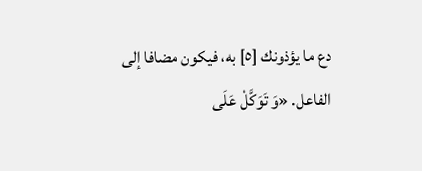دع ما يؤذونك [٥] به، فيكون مضافا إلى الفاعل. «وَ تَوَكَّلْ عَلَى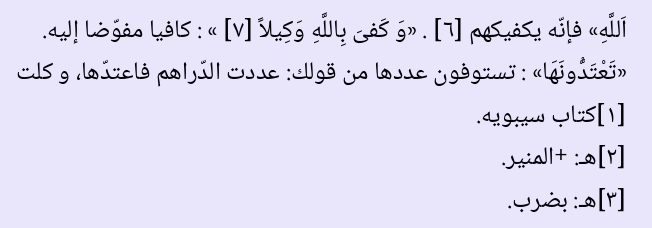اَللَّهِ» فإنّه يكفيكهم [٦] . «وَ كَفىَ بِاللَّهِ وَكِيلاً [٧] » : كافيا مفوّضا إليه.
«تَعْتَدُّونَهَا» : تستوفون عددها من قولك: عددت الدّراهم فاعتدّها، و كلت
[١]كتاب سيبويه.
[٢]هـ: +المنير.
[٣]هـ: بضرب.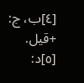[٤]ب، ج: +قيل.
[٥]د: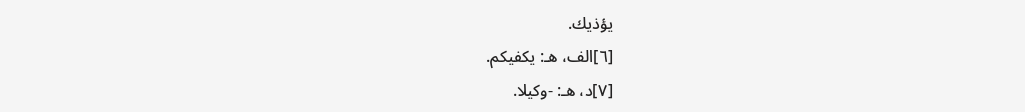يؤذيك.
[٦]الف، هـ: يكفيكم.
[٧]د، هـ: -وكيلا.